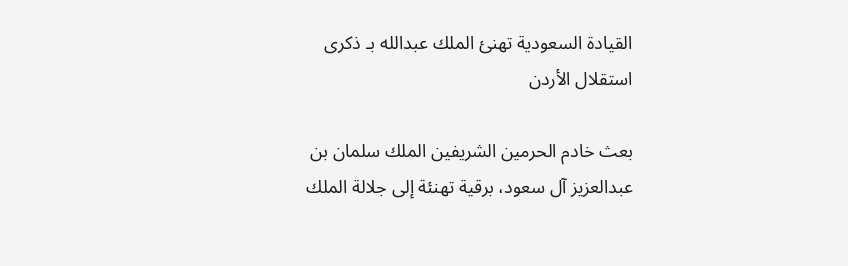القيادة السعودية تهنئ الملك عبدالله بـ ذكرى استقلال الأردن

بعث خادم الحرمين الشريفين الملك سلمان بن عبدالعزيز آل سعود، برقية تهنئة إلى جلالة الملك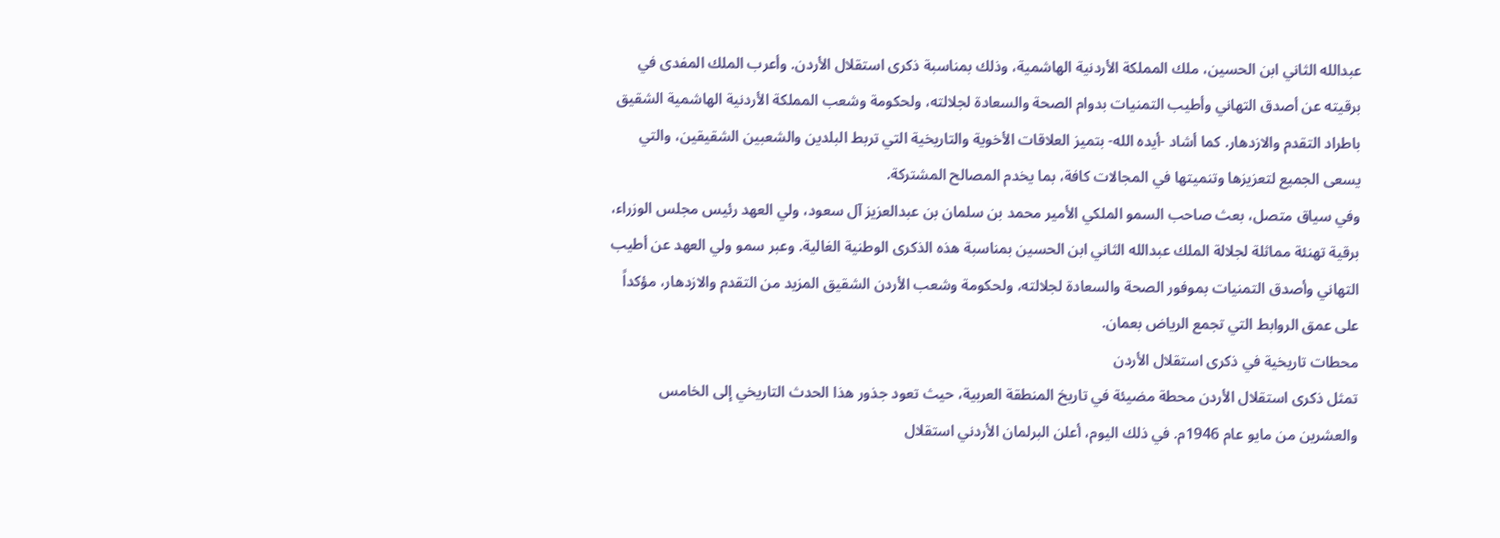عبدالله الثاني ابن الحسين، ملك المملكة الأردنية الهاشمية، وذلك بمناسبة ذكرى استقلال الأردن. وأعرب الملك المفدى في برقيته عن أصدق التهاني وأطيب التمنيات بدوام الصحة والسعادة لجلالته، ولحكومة وشعب المملكة الأردنية الهاشمية الشقيق باطراد التقدم والازدهار. كما أشاد -أيده الله- بتميز العلاقات الأخوية والتاريخية التي تربط البلدين والشعبين الشقيقين، والتي يسعى الجميع لتعزيزها وتنميتها في المجالات كافة، بما يخدم المصالح المشتركة.
وفي سياق متصل، بعث صاحب السمو الملكي الأمير محمد بن سلمان بن عبدالعزيز آل سعود، ولي العهد رئيس مجلس الوزراء، برقية تهنئة مماثلة لجلالة الملك عبدالله الثاني ابن الحسين بمناسبة هذه الذكرى الوطنية الغالية. وعبر سمو ولي العهد عن أطيب التهاني وأصدق التمنيات بموفور الصحة والسعادة لجلالته، ولحكومة وشعب الأردن الشقيق المزيد من التقدم والازدهار، مؤكداً على عمق الروابط التي تجمع الرياض بعمان.
محطات تاريخية في ذكرى استقلال الأردن
تمثل ذكرى استقلال الأردن محطة مضيئة في تاريخ المنطقة العربية، حيث تعود جذور هذا الحدث التاريخي إلى الخامس والعشرين من مايو عام 1946م. في ذلك اليوم، أعلن البرلمان الأردني استقلال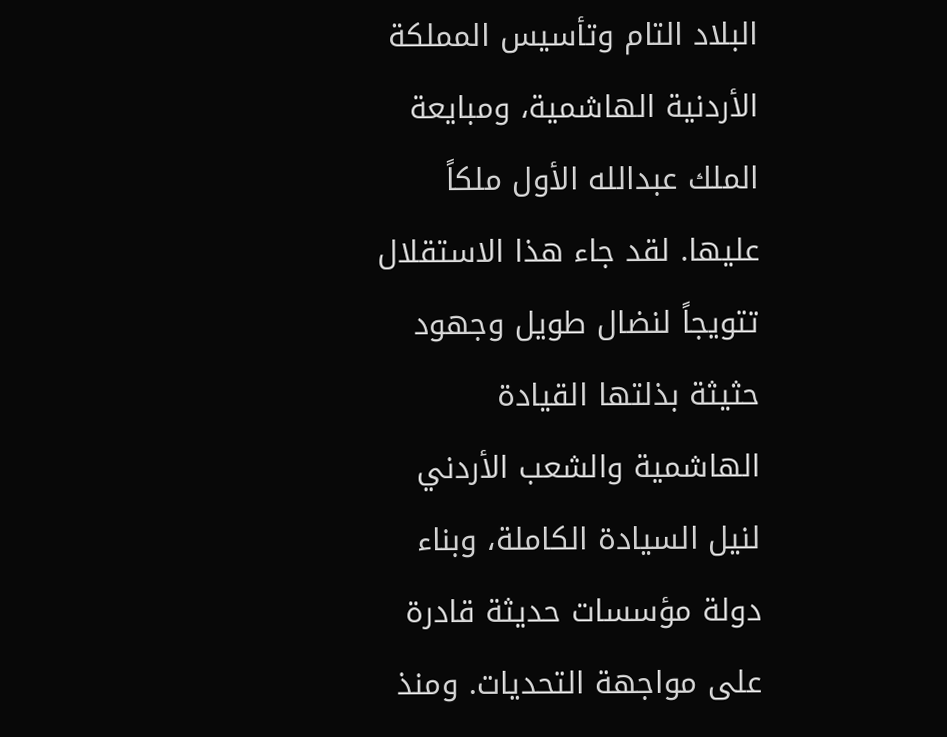البلاد التام وتأسيس المملكة الأردنية الهاشمية، ومبايعة الملك عبدالله الأول ملكاً عليها. لقد جاء هذا الاستقلال تتويجاً لنضال طويل وجهود حثيثة بذلتها القيادة الهاشمية والشعب الأردني لنيل السيادة الكاملة، وبناء دولة مؤسسات حديثة قادرة على مواجهة التحديات. ومنذ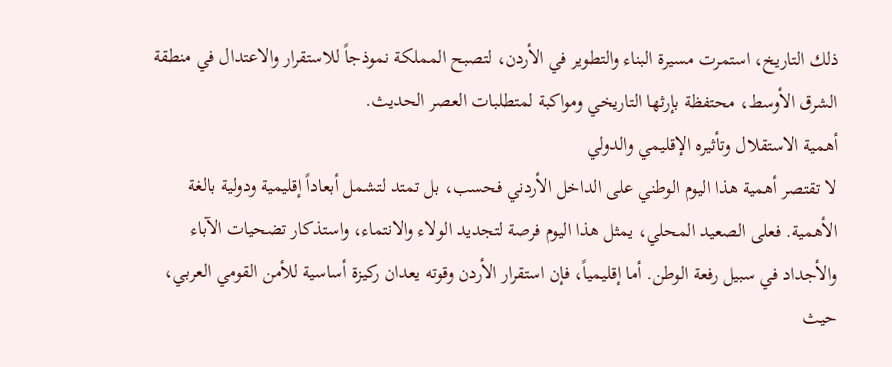ذلك التاريخ، استمرت مسيرة البناء والتطوير في الأردن، لتصبح المملكة نموذجاً للاستقرار والاعتدال في منطقة الشرق الأوسط، محتفظة بإرثها التاريخي ومواكبة لمتطلبات العصر الحديث.
أهمية الاستقلال وتأثيره الإقليمي والدولي
لا تقتصر أهمية هذا اليوم الوطني على الداخل الأردني فحسب، بل تمتد لتشمل أبعاداً إقليمية ودولية بالغة الأهمية. فعلى الصعيد المحلي، يمثل هذا اليوم فرصة لتجديد الولاء والانتماء، واستذكار تضحيات الآباء والأجداد في سبيل رفعة الوطن. أما إقليمياً، فإن استقرار الأردن وقوته يعدان ركيزة أساسية للأمن القومي العربي، حيث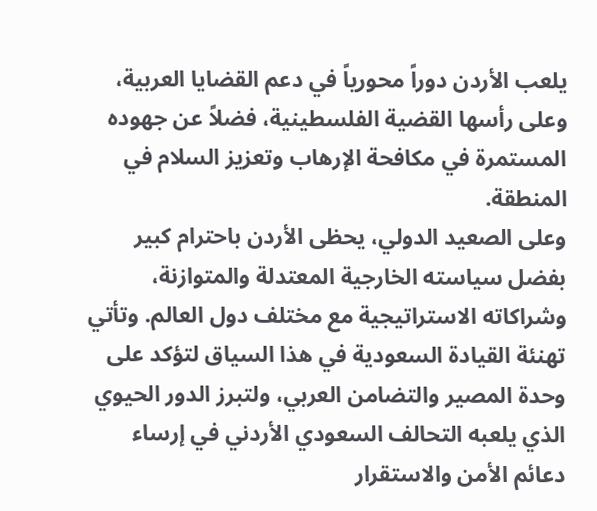يلعب الأردن دوراً محورياً في دعم القضايا العربية، وعلى رأسها القضية الفلسطينية، فضلاً عن جهوده المستمرة في مكافحة الإرهاب وتعزيز السلام في المنطقة.
وعلى الصعيد الدولي، يحظى الأردن باحترام كبير بفضل سياسته الخارجية المعتدلة والمتوازنة، وشراكاته الاستراتيجية مع مختلف دول العالم. وتأتي تهنئة القيادة السعودية في هذا السياق لتؤكد على وحدة المصير والتضامن العربي، ولتبرز الدور الحيوي الذي يلعبه التحالف السعودي الأردني في إرساء دعائم الأمن والاستقرار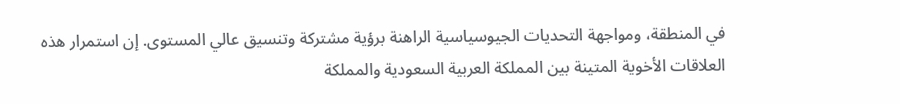في المنطقة، ومواجهة التحديات الجيوسياسية الراهنة برؤية مشتركة وتنسيق عالي المستوى. إن استمرار هذه العلاقات الأخوية المتينة بين المملكة العربية السعودية والمملكة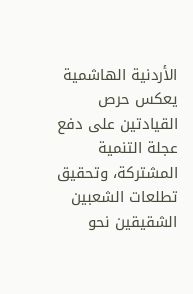الأردنية الهاشمية يعكس حرص القيادتين على دفع عجلة التنمية المشتركة، وتحقيق تطلعات الشعبين الشقيقين نحو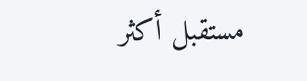مستقبل أكثر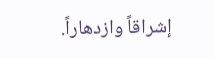إشراقاً وازدهاراً.